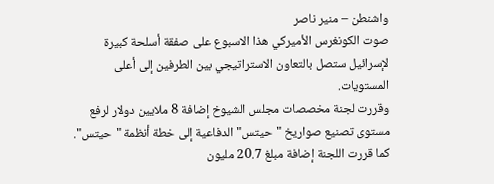واشنطن – منير ناصر
صوت الكونغرس الأميركي هذا الاسبوع على صفقة أسلحة كبيرة لإسرائيل ستصل بالتعاون الاستراتيجي بين الطرفين إلى أعلى المستويات.
وقررت لجنة مخصصات مجلس الشيوخ إضافة 8 ملايين دولار لرفع مستوى تصنيع صواريخ "حيتس" الدفاعية إلى خطة أنظمة "حيتس". كما قررت اللجنة إضافة مبلغ 20.7 مليون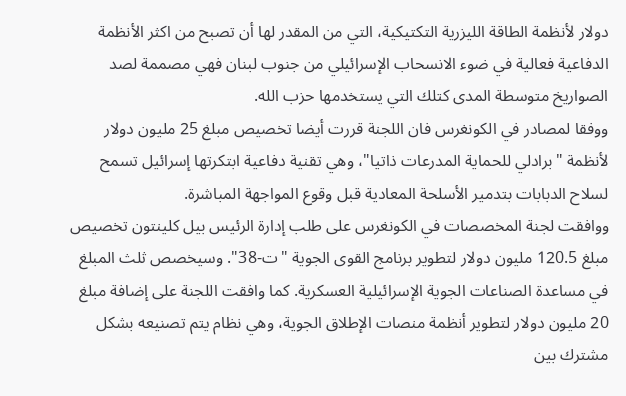دولار لأنظمة الطاقة الليزرية التكتيكية، التي من المقدر لها أن تصبح من اكثر الأنظمة الدفاعية فعالية في ضوء الانسحاب الإسرائيلي من جنوب لبنان فهي مصممة لصد الصواريخ متوسطة المدى كتلك التي يستخدمها حزب الله.
ووفقا لمصادر في الكونغرس فان اللجنة قررت أيضا تخصيص مبلغ 25 مليون دولار لأنظمة "برادلي للحماية المدرعات ذاتيا"، وهي تقنية دفاعية ابتكرتها إسرائيل تسمح لسلاح الدبابات بتدمير الأسلحة المعادية قبل وقوع المواجهة المباشرة.
ووافقت لجنة المخصصات في الكونغرس على طلب إدارة الرئيس بيل كلينتون تخصيص مبلغ 120.5 مليون دولار لتطوير برنامج القوى الجوية "ت-38". وسيخصص ثلث المبلغ في مساعدة الصناعات الجوية الإسرائيلية العسكرية. كما وافقت اللجنة على إضافة مبلغ 20 مليون دولار لتطوير أنظمة منصات الإطلاق الجوية، وهي نظام يتم تصنيعه بشكل مشترك بين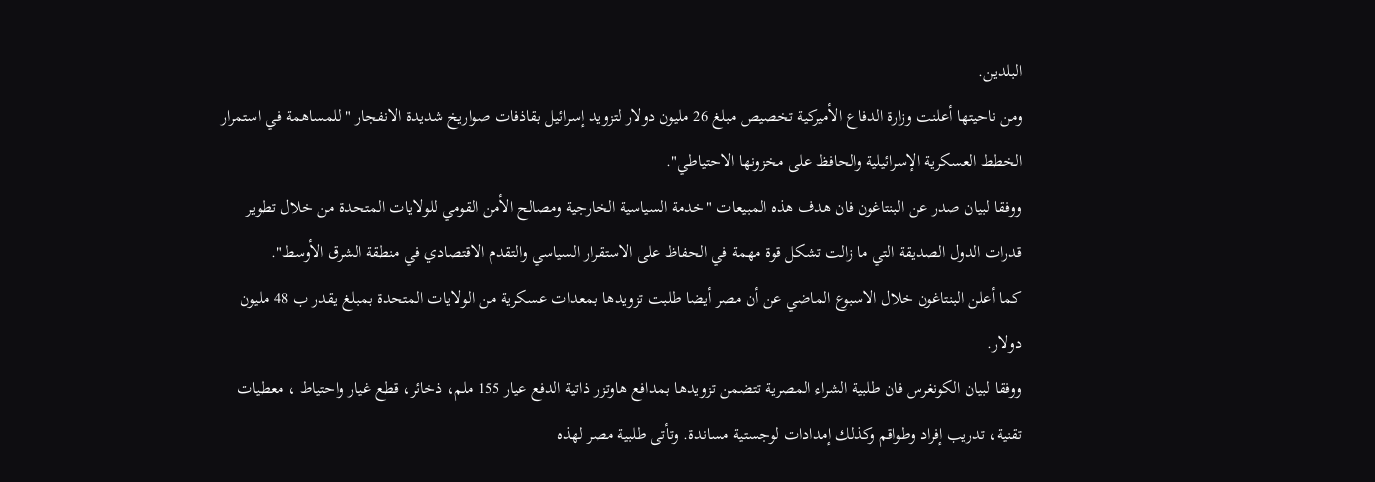البلدين.
ومن ناحيتها أعلنت وزارة الدفاع الأميركية تخصيص مبلغ 26 مليون دولار لتزويد إسرائيل بقاذفات صواريخ شديدة الانفجار "للمساهمة في استمرار الخطط العسكرية الإسرائيلية والحافظ على مخزونها الاحتياطي".
ووفقا لبيان صدر عن البنتاغون فان هدف هذه المبيعات "خدمة السياسية الخارجية ومصالح الأمن القومي للولايات المتحدة من خلال تطوير قدرات الدول الصديقة التي ما زالت تشكل قوة مهمة في الحفاظ على الاستقرار السياسي والتقدم الاقتصادي في منطقة الشرق الأوسط".
كما أعلن البنتاغون خلال الاسبوع الماضي عن أن مصر أيضا طلبت تزويدها بمعدات عسكرية من الولايات المتحدة بمبلغ يقدر ب 48 مليون دولار.
ووفقا لبيان الكونغرس فان طلبية الشراء المصرية تتضمن تزويدها بمدافع هاوتزر ذاتية الدفع عيار 155 ملم، ذخائر، قطع غيار واحتياط ، معطيات تقنية، تدريب إفراد وطواقم وكذلك إمدادات لوجستية مساندة. وتأتى طلبية مصر لهذه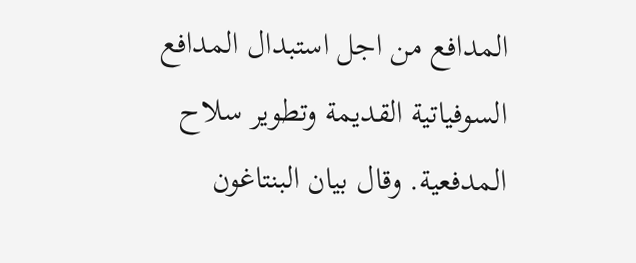المدافع من اجل استبدال المدافع السوفياتية القديمة وتطوير سلاح المدفعية. وقال بيان البنتاغون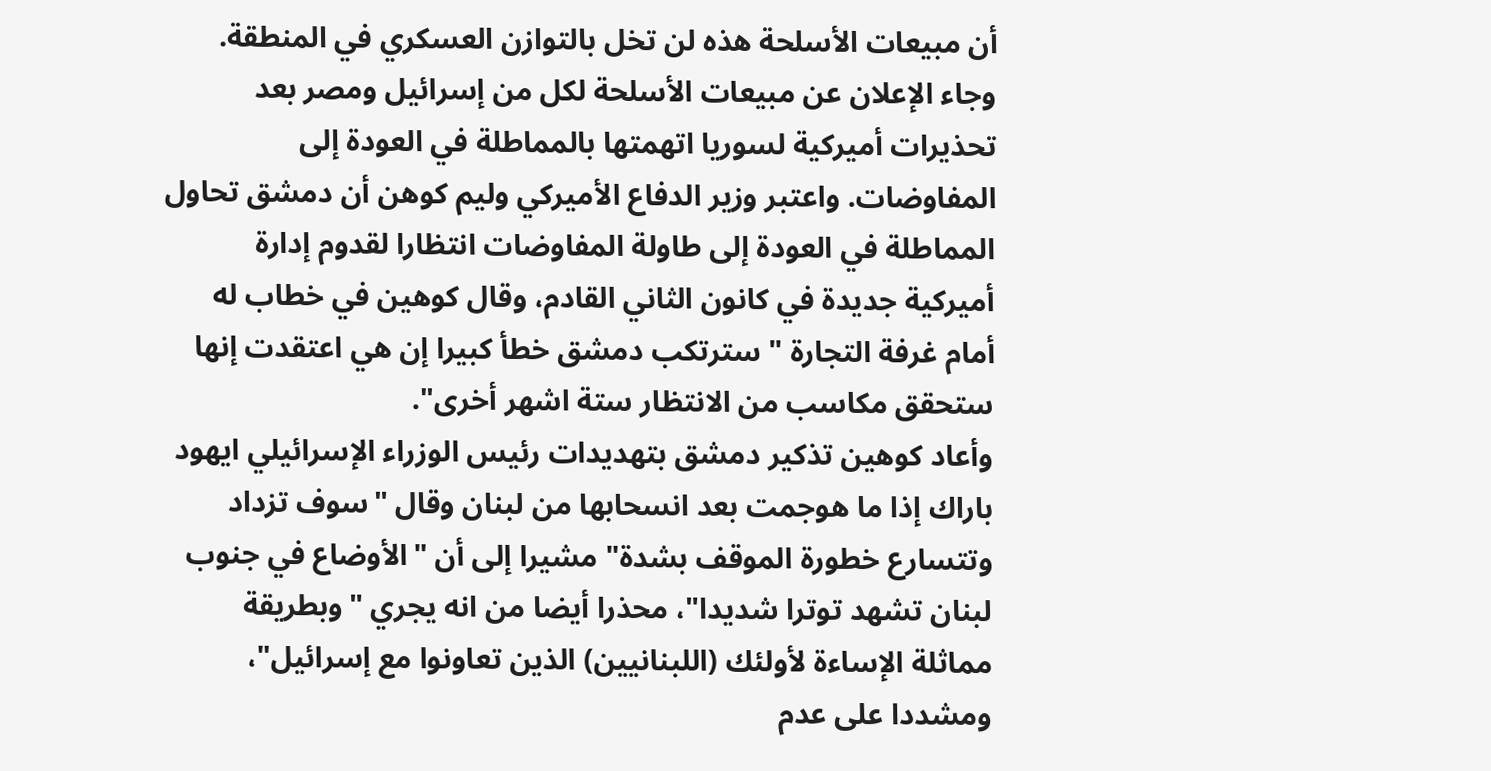أن مبيعات الأسلحة هذه لن تخل بالتوازن العسكري في المنطقة.
وجاء الإعلان عن مبيعات الأسلحة لكل من إسرائيل ومصر بعد تحذيرات أميركية لسوريا اتهمتها بالمماطلة في العودة إلى المفاوضات. واعتبر وزير الدفاع الأميركي وليم كوهن أن دمشق تحاول المماطلة في العودة إلى طاولة المفاوضات انتظارا لقدوم إدارة أميركية جديدة في كانون الثاني القادم، وقال كوهين في خطاب له أمام غرفة التجارة " سترتكب دمشق خطأ كبيرا إن هي اعتقدت إنها ستحقق مكاسب من الانتظار ستة اشهر أخرى".
وأعاد كوهين تذكير دمشق بتهديدات رئيس الوزراء الإسرائيلي ايهود باراك إذا ما هوجمت بعد انسحابها من لبنان وقال "سوف تزداد وتتسارع خطورة الموقف بشدة" مشيرا إلى أن "الأوضاع في جنوب لبنان تشهد توترا شديدا"، محذرا أيضا من انه يجري "وبطريقة مماثلة الإساءة لأولئك (اللبنانيين) الذين تعاونوا مع إسرائيل"، ومشددا على عدم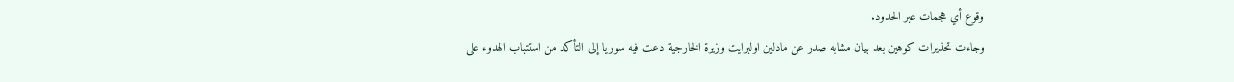وقوع أي هجمات عبر الحدود.
وجاءت تحذيرات كوهين بعد بيان مشابه صدر عن مادلين اولبرايت وزيرة الخارجية دعت فيه سوريا إلى التأكد من استتباب الهدوء على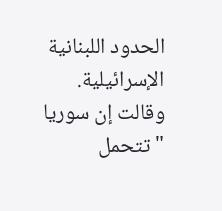الحدود اللبنانية الإسرائيلية. وقالت إن سوريا "تتحمل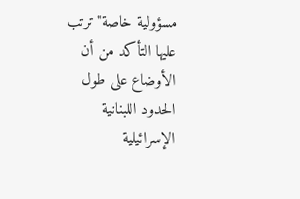مسؤولية خاصة"ترتب عليها التأكد من أن الأوضاع على طول الحدود اللبنانية الإسرائيلية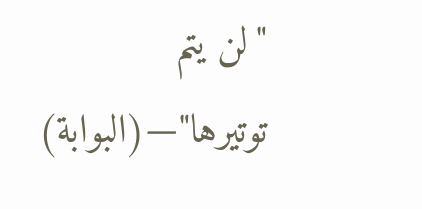"لن يتم توتيرها"—(البوابة)